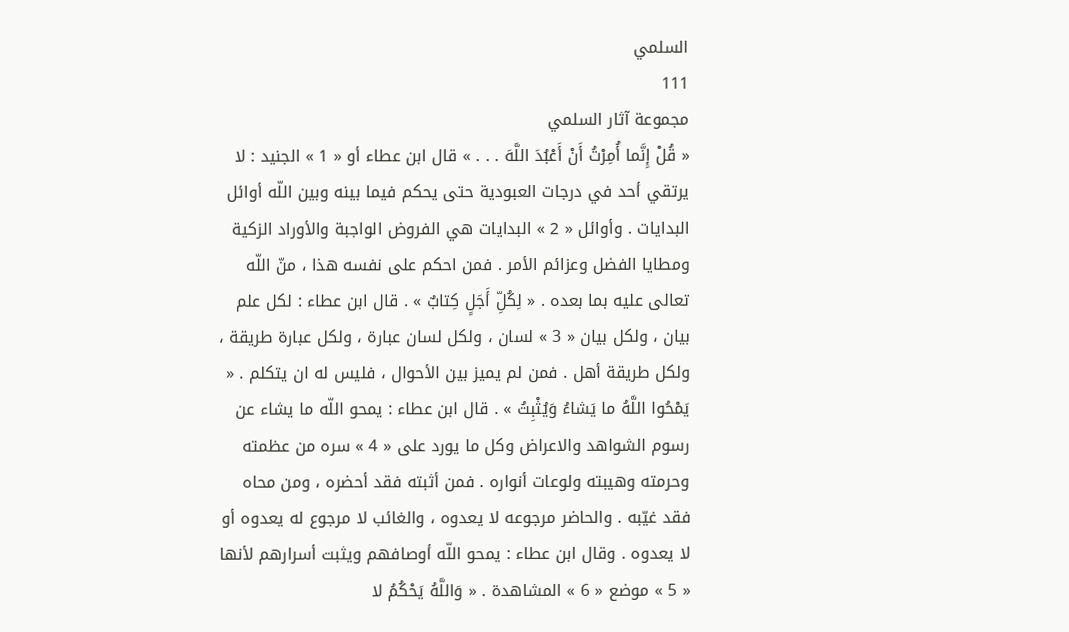السلمي
111
مجموعة آثار السلمي
« قُلْ إِنَّما أُمِرْتُ أَنْ أَعْبُدَ اللَّهَ . . . » قال ابن عطاء أو « 1 » الجنيد : لا يرتقي أحد في درجات العبودية حتى يحكم فيما بينه وبين اللّه أوائل البدايات . وأوائل « 2 » البدايات هي الفروض الواجبة والأوراد الزكية ومطايا الفضل وعزائم الأمر . فمن احكم على نفسه هذا ، منّ اللّه تعالى عليه بما بعده . « لِكُلِّ أَجَلٍ كِتابٌ » . قال ابن عطاء : لكل علم بيان ، ولكل بيان « 3 » لسان ، ولكل لسان عبارة ، ولكل عبارة طريقة ، ولكل طريقة أهل . فمن لم يميز بين الأحوال ، فليس له ان يتكلم . « يَمْحُوا اللَّهُ ما يَشاءُ وَيُثْبِتُ » . قال ابن عطاء : يمحو اللّه ما يشاء عن رسوم الشواهد والاعراض وكل ما يورد على « 4 » سره من عظمته وحرمته وهيبته ولوعات أنواره . فمن أثبته فقد أحضره ، ومن محاه فقد غيّبه . والحاضر مرجوعه لا يعدوه ، والغائب لا مرجوع له يعدوه أو لا يعدوه . وقال ابن عطاء : يمحو اللّه أوصافهم ويثبت أسرارهم لأنها « 5 » موضع « 6 » المشاهدة . « وَاللَّهُ يَحْكُمُ لا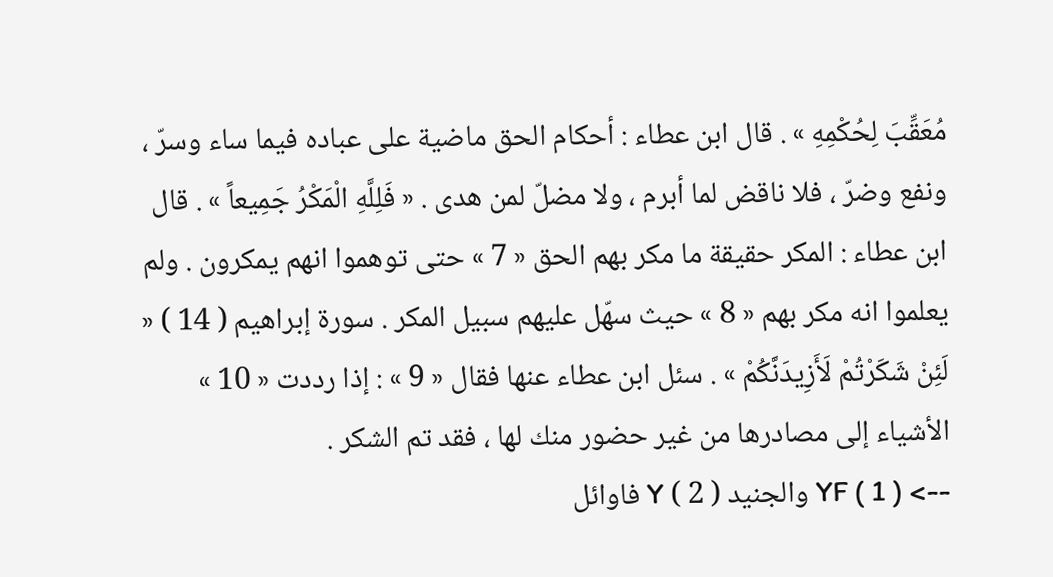مُعَقِّبَ لِحُكْمِهِ » . قال ابن عطاء : أحكام الحق ماضية على عباده فيما ساء وسرّ ، ونفع وضرّ ، فلا ناقض لما أبرم ، ولا مضلّ لمن هدى . « فَلِلَّهِ الْمَكْرُ جَمِيعاً » . قال ابن عطاء : المكر حقيقة ما مكر بهم الحق « 7 » حتى توهموا انهم يمكرون . ولم يعلموا انه مكر بهم « 8 » حيث سهّل عليهم سبيل المكر . سورة إبراهيم ( 14 ) « لَئِنْ شَكَرْتُمْ لَأَزِيدَنَّكُمْ » . سئل ابن عطاء عنها فقال « 9 » : إذا رددت « 10 » الأشياء إلى مصادرها من غير حضور منك لها ، فقد تم الشكر .
--> ( 1 ) YF والجنيد ( 2 ) Y فاوائل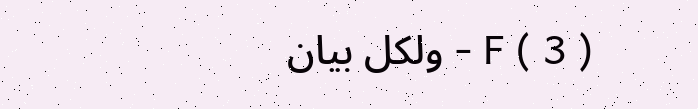( 3 ) F - ولكل بيان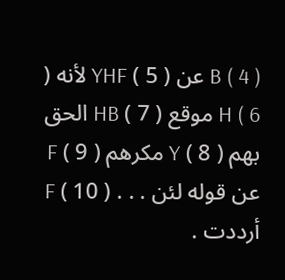( 4 ) B عن ( 5 ) YHF لأنه ( 6 ) H موقع ( 7 ) HB الحق بهم ( 8 ) Y مكرهم ( 9 ) F عن قوله لئن . . . ( 10 ) F أرددت .